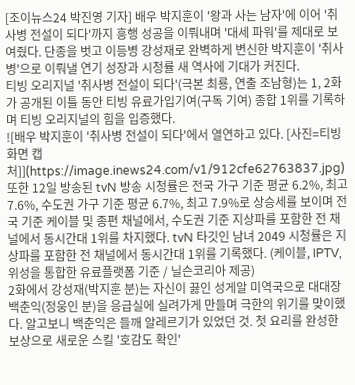[조이뉴스24 박진영 기자] 배우 박지훈이 '왕과 사는 남자'에 이어 '취사병 전설이 되다'까지 흥행 성공을 이뤄내며 '대세 파워'를 제대로 보여줬다. 단종을 벗고 이등병 강성재로 완벽하게 변신한 박지훈이 '취사병'으로 이뤄낼 연기 성장과 시청률 새 역사에 기대가 커진다.
티빙 오리지널 '취사병 전설이 되다'(극본 최룡, 연출 조남형)는 1, 2화가 공개된 이틀 동안 티빙 유료가입기여(구독 기여) 종합 1위를 기록하며 티빙 오리지널의 힘을 입증했다.
![배우 박지훈이 '취사병 전설이 되다'에서 열연하고 있다. [사진=티빙 화면 캡처]](https://image.inews24.com/v1/912cfe62763837.jpg)
또한 12일 방송된 tvN 방송 시청률은 전국 가구 기준 평균 6.2%, 최고 7.6%, 수도권 가구 기준 평균 6.7%, 최고 7.9%로 상승세를 보이며 전국 기준 케이블 및 종편 채널에서, 수도권 기준 지상파를 포함한 전 채널에서 동시간대 1위를 차지했다. tvN 타깃인 남녀 2049 시청률은 지상파를 포함한 전 채널에서 동시간대 1위를 기록했다. (케이블, IPTV, 위성을 통합한 유료플랫폼 기준 / 닐슨코리아 제공)
2화에서 강성재(박지훈 분)는 자신이 끓인 성게알 미역국으로 대대장 백춘익(정웅인 분)을 응급실에 실려가게 만들며 극한의 위기를 맞이했다. 알고보니 백춘익은 들깨 알레르기가 있었던 것. 첫 요리를 완성한 보상으로 새로운 스킬 '호감도 확인'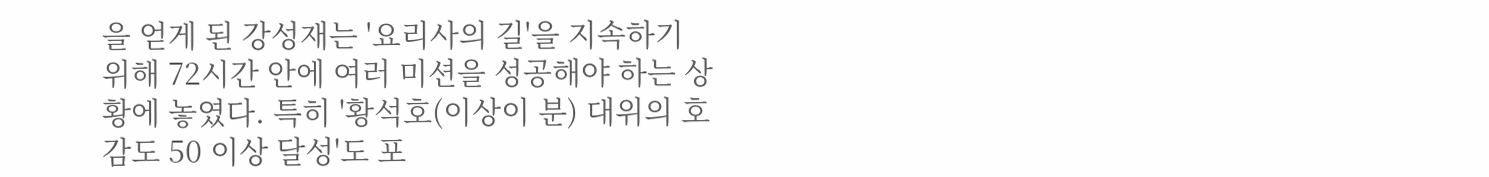을 얻게 된 강성재는 '요리사의 길'을 지속하기 위해 72시간 안에 여러 미션을 성공해야 하는 상황에 놓였다. 특히 '황석호(이상이 분) 대위의 호감도 50 이상 달성'도 포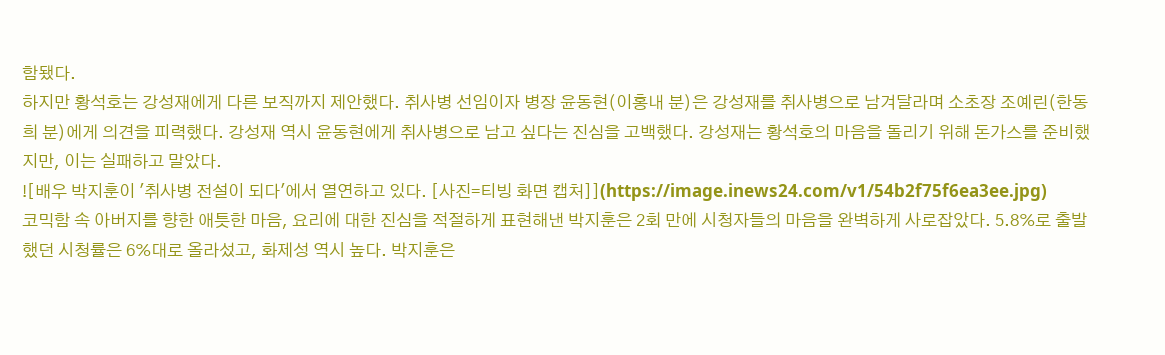함됐다.
하지만 황석호는 강성재에게 다른 보직까지 제안했다. 취사병 선임이자 병장 윤동현(이홍내 분)은 강성재를 취사병으로 남겨달라며 소초장 조예린(한동희 분)에게 의견을 피력했다. 강성재 역시 윤동현에게 취사병으로 남고 싶다는 진심을 고백했다. 강성재는 황석호의 마음을 돌리기 위해 돈가스를 준비했지만, 이는 실패하고 말았다.
![배우 박지훈이 '취사병 전설이 되다'에서 열연하고 있다. [사진=티빙 화면 캡처]](https://image.inews24.com/v1/54b2f75f6ea3ee.jpg)
코믹함 속 아버지를 향한 애틋한 마음, 요리에 대한 진심을 적절하게 표현해낸 박지훈은 2회 만에 시청자들의 마음을 완벽하게 사로잡았다. 5.8%로 출발했던 시청률은 6%대로 올라섰고, 화제성 역시 높다. 박지훈은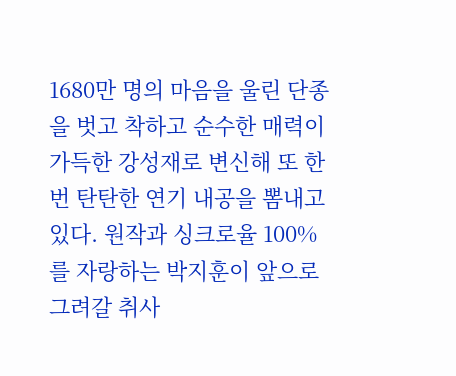1680만 명의 마음을 울린 단종을 벗고 착하고 순수한 매력이 가득한 강성재로 변신해 또 한번 탄탄한 연기 내공을 뽐내고 있다. 원작과 싱크로율 100%를 자랑하는 박지훈이 앞으로 그려갈 취사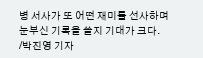병 서사가 또 어떤 재미를 선사하며 눈부신 기록을 쓸지 기대가 크다.
/박진영 기자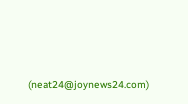(neat24@joynews24.com)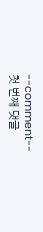--comment--
첫 번째 댓글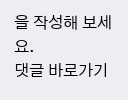을 작성해 보세요.
댓글 바로가기